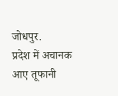जोधपुर.
प्रदेश में अचानक आए तूफानी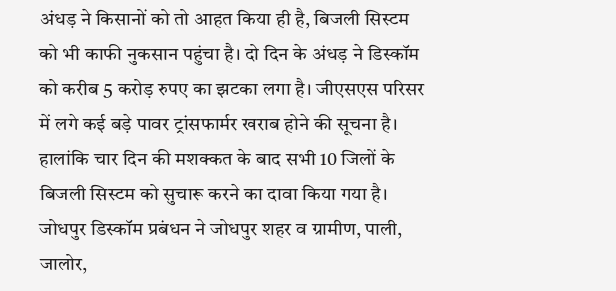अंधड़ ने किसानों को तो आहत किया ही है, बिजली सिस्टम को भी काफी नुकसान पहुंचा है। दो दिन के अंधड़ ने डिस्कॉम को करीब 5 करोड़ रुपए का झटका लगा है। जीएसएस परिसर में लगे कई बड़े पावर ट्रांसफार्मर खराब होने की सूचना है। हालांकि चार दिन की मशक्कत के बाद सभी 10 जिलों के बिजली सिस्टम को सुचारू करने का दावा किया गया है।
जोधपुर डिस्कॉम प्रबंधन ने जोधपुर शहर व ग्रामीण, पाली, जालोर,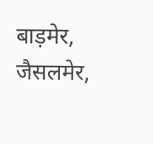बाड़मेर, जैसलमेर,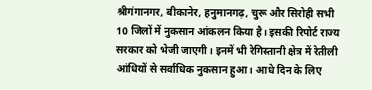श्रीगंगानगर, बीकानेर, हनुमानगढ़, चुरू और सिरोही सभी 10 जिलों में नुकसान आंकलन किया है। इसकी रिपोर्ट राज्य सरकार को भेजी जाएगी। इनमें भी रेगिस्तानी क्षेत्र में रेतीली आंधियों से सर्वाधिक नुकसान हुआ। आधे दिन के लिए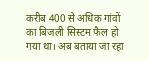करीब 400 से अधिक गांवों का बिजली सिस्टम फैल हो गया था। अब बताया जा रहा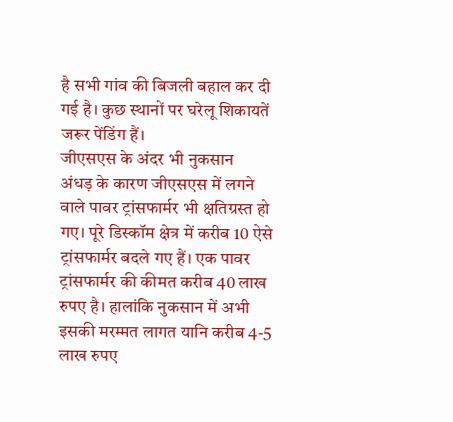है सभी गांव की बिजली बहाल कर दी गई है। कुछ स्थानों पर घरेलू शिकायतें जरूर पेंडिंग हैं।
जीएसएस के अंदर भी नुकसान
अंधड़ के कारण जीएसएस में लगने वाले पावर ट्रांसफार्मर भी क्षतिग्रस्त हो गए। पूरे डिस्कॉम क्षेत्र में करीब 10 ऐसे ट्रांसफार्मर बदले गए हैं। एक पावर ट्रांसफार्मर की कीमत करीब 40 लाख रुपए है। हालांकि नुकसान में अभी इसकी मरम्मत लागत यानि करीब 4-5 लाख रुपए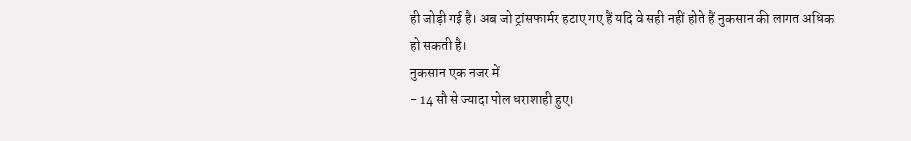ही जोड़ी गई है। अब जो ट्रांसफार्मर हटाए गए हैं यदि वे सही नहीं होते हैं नुकसान की लागत अधिक हो सकती है।
नुकसान एक नजर में
- 14 सौ से ज्यादा पोल धराशाही हुए।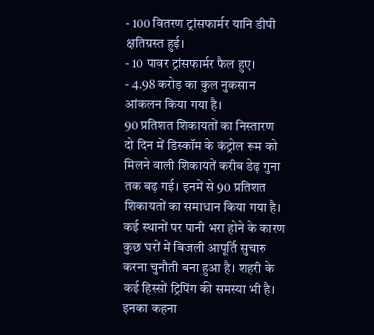- 100 वितरण ट्रांसफार्मर यानि डीपी क्षतिग्रस्त हुई।
- 10 पावर ट्रांसफार्मर फैल हुए।
- 4.98 करोड़ का कुल नुकसान आंकलन किया गया है।
90 प्रतिशत शिकायतों का निस्तारण
दो दिन में डिस्कॉम के कंट्रोल रूम को मिलने वाली शिकायतें करीब डेढ़ गुना तक बढ़ गई। इनमें से 90 प्रतिशत शिकायतों का समाधान किया गया है। कई स्थानों पर पानी भरा होने के कारण कुछ घरों में बिजली आपूर्ति सुचारु करना चुनौती बना हुआ है। शहरी के कई हिस्सों ट्रिपिंग की समस्या भी है।
इनका कहना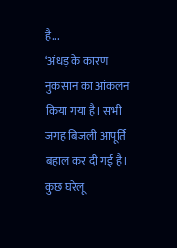है...
‘अंधड़ के कारण नुकसान का आंकलन किया गया है। सभी जगह बिजली आपूर्ति बहाल कर दी गई है। कुछ घरेलू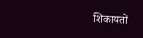शिकायतों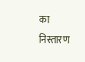का निस्तारण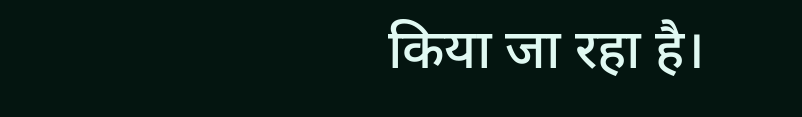किया जा रहा है।